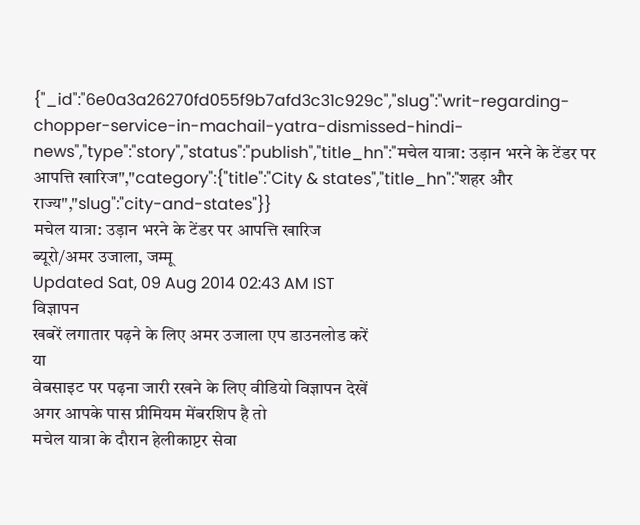{"_id":"6e0a3a26270fd055f9b7afd3c31c929c","slug":"writ-regarding-chopper-service-in-machail-yatra-dismissed-hindi-news","type":"story","status":"publish","title_hn":"मचेल यात्रा: उड़ान भरने के टेंडर पर आपत्ति खारिज","category":{"title":"City & states","title_hn":"शहर और राज्य","slug":"city-and-states"}}
मचेल यात्रा: उड़ान भरने के टेंडर पर आपत्ति खारिज
ब्यूरो/अमर उजाला, जम्मू
Updated Sat, 09 Aug 2014 02:43 AM IST
विज्ञापन
खबरें लगातार पढ़ने के लिए अमर उजाला एप डाउनलोड करें
या
वेबसाइट पर पढ़ना जारी रखने के लिए वीडियो विज्ञापन देखें
अगर आपके पास प्रीमियम मेंबरशिप है तो
मचेल यात्रा के दौरान हेलीकाप्टर सेवा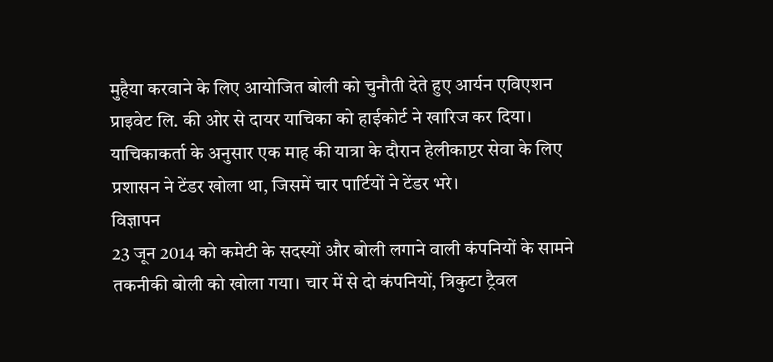मुहैया करवाने के लिए आयोजित बोली को चुनौती देते हुए आर्यन एविएशन प्राइवेट लि. की ओर से दायर याचिका को हाईकोर्ट ने खारिज कर दिया। याचिकाकर्ता के अनुसार एक माह की यात्रा के दौरान हेलीकाप्टर सेवा के लिए प्रशासन ने टेंडर खोला था, जिसमें चार पार्टियों ने टेंडर भरे।
विज्ञापन
23 जून 2014 को कमेटी के सदस्यों और बोली लगाने वाली कंपनियों के सामने तकनीकी बोली को खोला गया। चार में से दो कंपनियों, त्रिकुटा ट्रैवल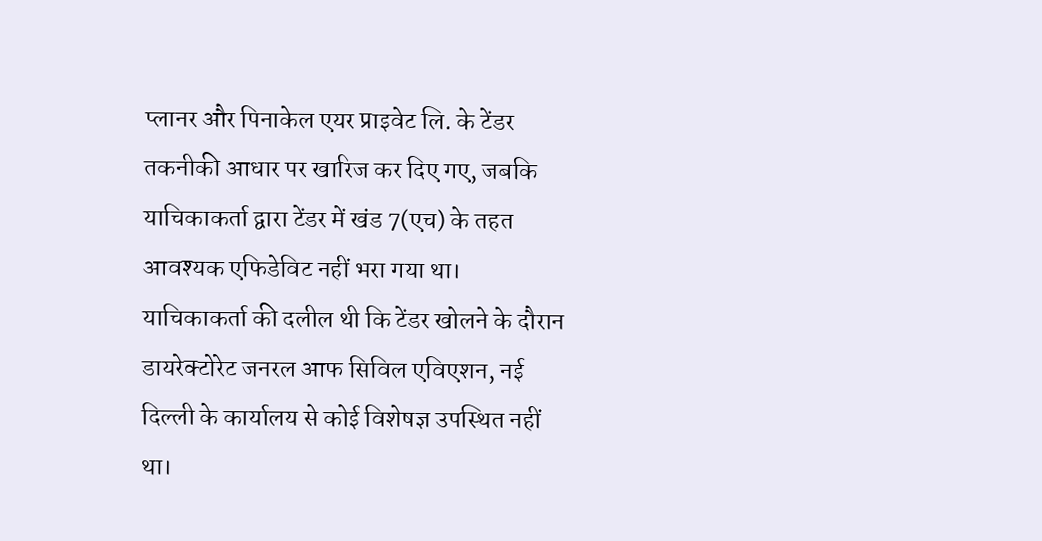प्लानर और पिनाकेल एयर प्राइवेट लि. के टेंडर तकनीकी आधार पर खारिज कर दिए गए, जबकि याचिकाकर्ता द्वारा टेंडर में खंड 7(एच) के तहत आवश्यक एफिडेविट नहीं भरा गया था। याचिकाकर्ता की दलील थी कि टेंडर खोलने के दौरान डायरेक्टोरेट जनरल आफ सिविल एविएशन, नई दिल्ली के कार्यालय से कोई विशेषज्ञ उपस्थित नहीं था।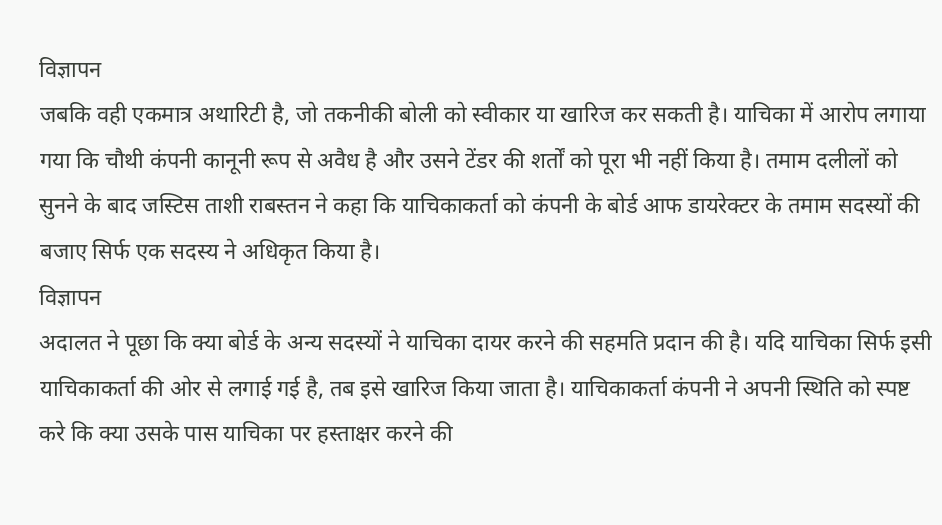विज्ञापन
जबकि वही एकमात्र अथारिटी है, जो तकनीकी बोली को स्वीकार या खारिज कर सकती है। याचिका में आरोप लगाया गया कि चौथी कंपनी कानूनी रूप से अवैध है और उसने टेंडर की शर्तों को पूरा भी नहीं किया है। तमाम दलीलों को सुनने के बाद जस्टिस ताशी राबस्तन ने कहा कि याचिकाकर्ता को कंपनी के बोर्ड आफ डायरेक्टर के तमाम सदस्यों की बजाए सिर्फ एक सदस्य ने अधिकृत किया है।
विज्ञापन
अदालत ने पूछा कि क्या बोर्ड के अन्य सदस्यों ने याचिका दायर करने की सहमति प्रदान की है। यदि याचिका सिर्फ इसी याचिकाकर्ता की ओर से लगाई गई है, तब इसे खारिज किया जाता है। याचिकाकर्ता कंपनी ने अपनी स्थिति को स्पष्ट करे कि क्या उसके पास याचिका पर हस्ताक्षर करने की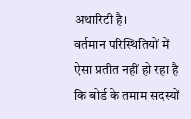अथारिटी है।
वर्तमान परिस्थितियों में ऐसा प्रतीत नहीं हो रहा है कि बोर्ड के तमाम सदस्यों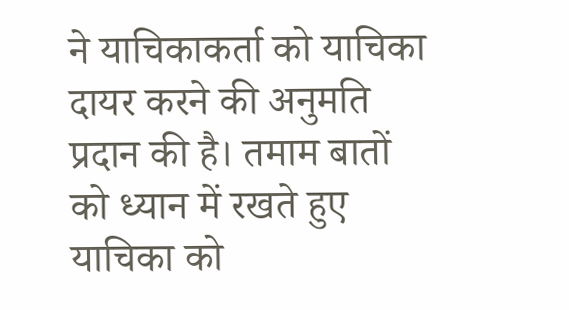ने याचिकाकर्ता को याचिका दायर करने की अनुमति प्रदान की है। तमाम बातों को ध्यान में रखते हुए याचिका को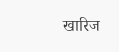खारिज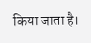किया जाता है।